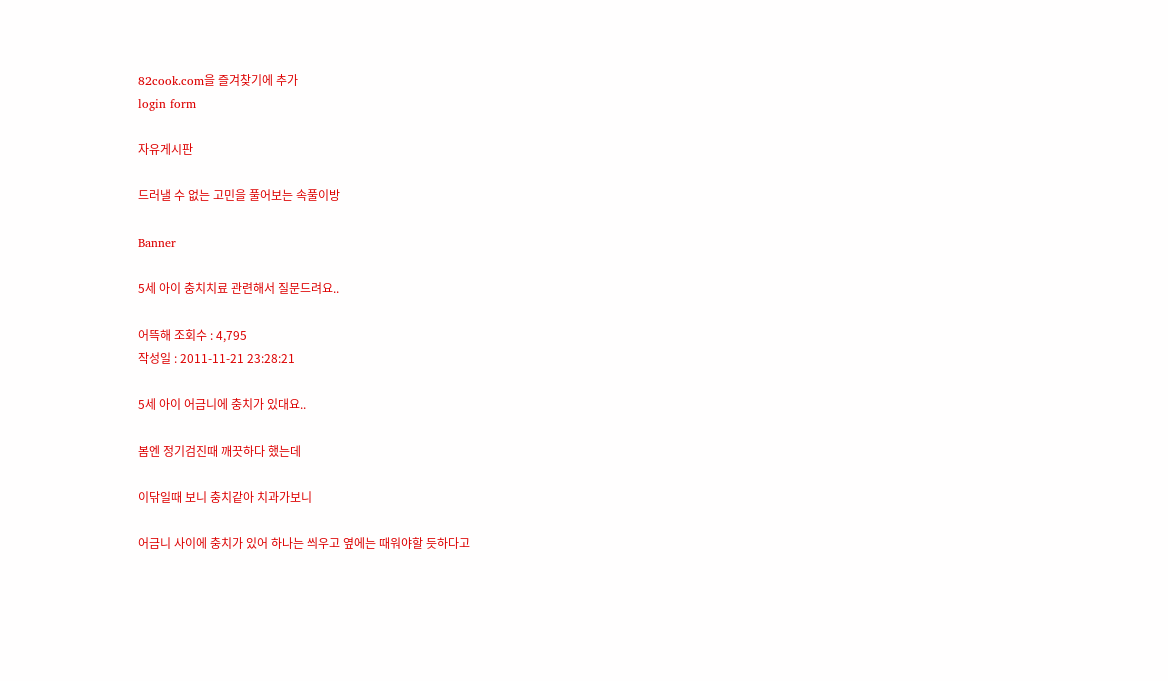82cook.com을 즐겨찾기에 추가
login form

자유게시판

드러낼 수 없는 고민을 풀어보는 속풀이방

Banner

5세 아이 충치치료 관련해서 질문드려요..

어뜩해 조회수 : 4,795
작성일 : 2011-11-21 23:28:21

5세 아이 어금니에 충치가 있대요..

봄엔 정기검진때 깨끗하다 했는데

이닦일때 보니 충치같아 치과가보니

어금니 사이에 충치가 있어 하나는 씌우고 옆에는 때워야할 듯하다고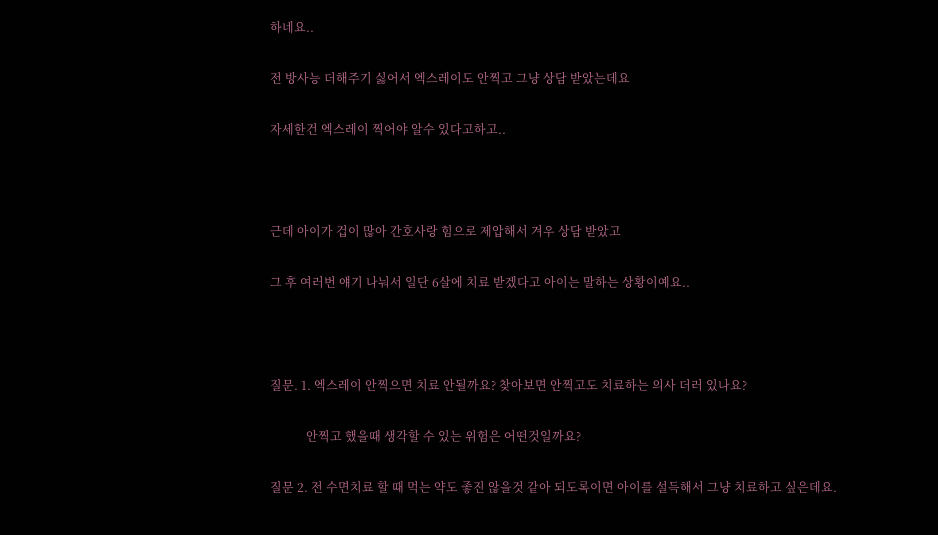하네요..

전 방사능 더해주기 싫어서 엑스레이도 안찍고 그냥 상담 받았는데요

자세한건 엑스레이 찍어야 알수 있다고하고..



근데 아이가 겁이 많아 간호사랑 힘으로 제압해서 겨우 상담 받았고

그 후 여러번 얘기 나눠서 일단 6살에 치료 받겠다고 아이는 말하는 상황이예요..



질문. 1. 엑스레이 안찍으면 치료 안될까요? 찾아보면 안찍고도 치료하는 의사 더러 있나요?

            안찍고 했을때 생각할 수 있는 위험은 어떤것일까요?

질문 2. 전 수면치료 할 때 먹는 약도 좋진 않을것 같아 되도록이면 아이를 설득해서 그냥 치료하고 싶은데요.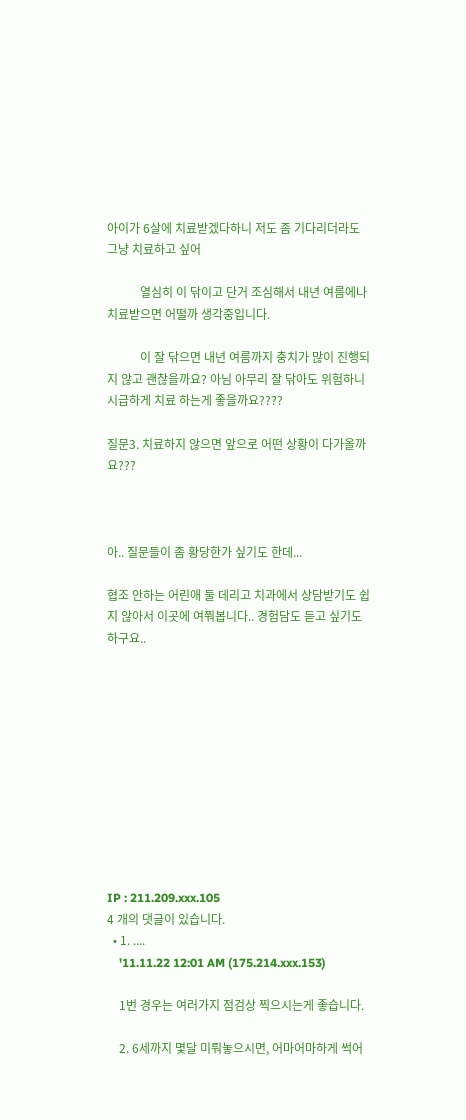아이가 6살에 치료받겠다하니 저도 좀 기다리더라도 그냥 치료하고 싶어

           열심히 이 닦이고 단거 조심해서 내년 여름에나 치료받으면 어떨까 생각중입니다.

           이 잘 닦으면 내년 여름까지 충치가 많이 진행되지 않고 괜찮을까요? 아님 아무리 잘 닦아도 위험하니 시급하게 치료 하는게 좋을까요????

질문3. 치료하지 않으면 앞으로 어떤 상황이 다가올까요???



아.. 질문들이 좀 황당한가 싶기도 한데...

협조 안하는 어린애 둘 데리고 치과에서 상담받기도 쉽지 않아서 이곳에 여쭤봅니다.. 경험담도 듣고 싶기도 하구요..











IP : 211.209.xxx.105
4 개의 댓글이 있습니다.
  • 1. ....
    '11.11.22 12:01 AM (175.214.xxx.153)

    1번 경우는 여러가지 점검상 찍으시는게 좋습니다.

    2. 6세까지 몇달 미뤄놓으시면, 어마어마하게 썩어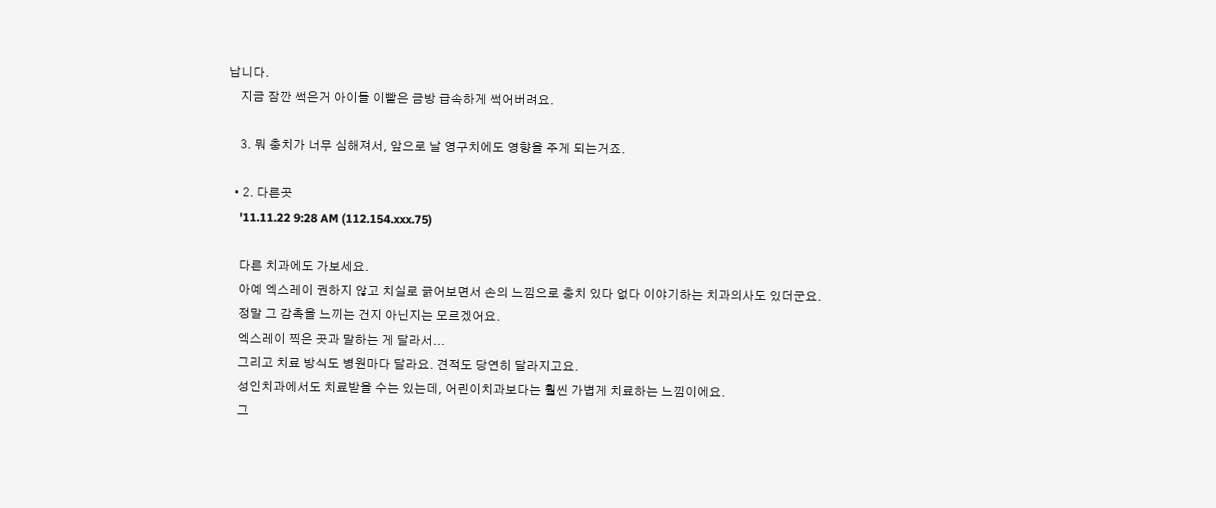납니다.
    지금 잠깐 썩은거 아이들 이빨은 금방 급속하게 썩어버려요.

    3. 뭐 충치가 너무 심해져서, 앞으로 날 영구치에도 영향을 주게 되는거죠.

  • 2. 다른곳
    '11.11.22 9:28 AM (112.154.xxx.75)

    다른 치과에도 가보세요.
    아예 엑스레이 권하지 않고 치실로 긁어보면서 손의 느낌으로 충치 있다 없다 이야기하는 치과의사도 있더군요.
    정말 그 감촉을 느끼는 건지 아닌지는 모르겠어요.
    엑스레이 찍은 곳과 말하는 게 달라서...
    그리고 치료 방식도 병원마다 달라요. 견적도 당연히 달라지고요.
    성인치과에서도 치료받을 수는 있는데, 어린이치과보다는 훨씬 가볍게 치료하는 느낌이에요.
    그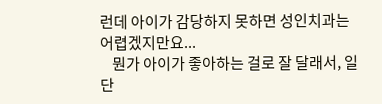런데 아이가 감당하지 못하면 성인치과는 어렵겠지만요...
    뭔가 아이가 좋아하는 걸로 잘 달래서, 일단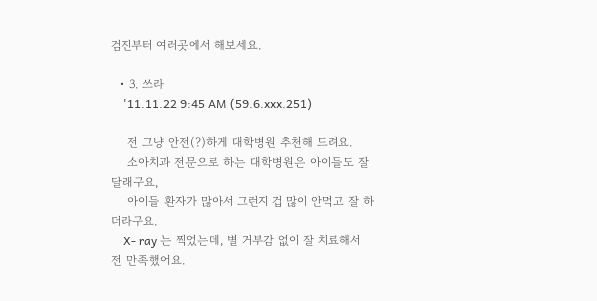검진부터 여러곳에서 해보세요.

  • 3. 쓰라
    '11.11.22 9:45 AM (59.6.xxx.251)

    전 그냥 안전(?)하게 대학병원 추천해 드려요.
    소아치과 전문으로 하는 대학병원은 아이들도 잘 달래구요,
    아이들 환자가 많아서 그런지 겁 많이 안먹고 잘 하더라구요.
    X- ray 는 찍었는데, 별 거부감 없이 잘 치료해서 전 만족했어요.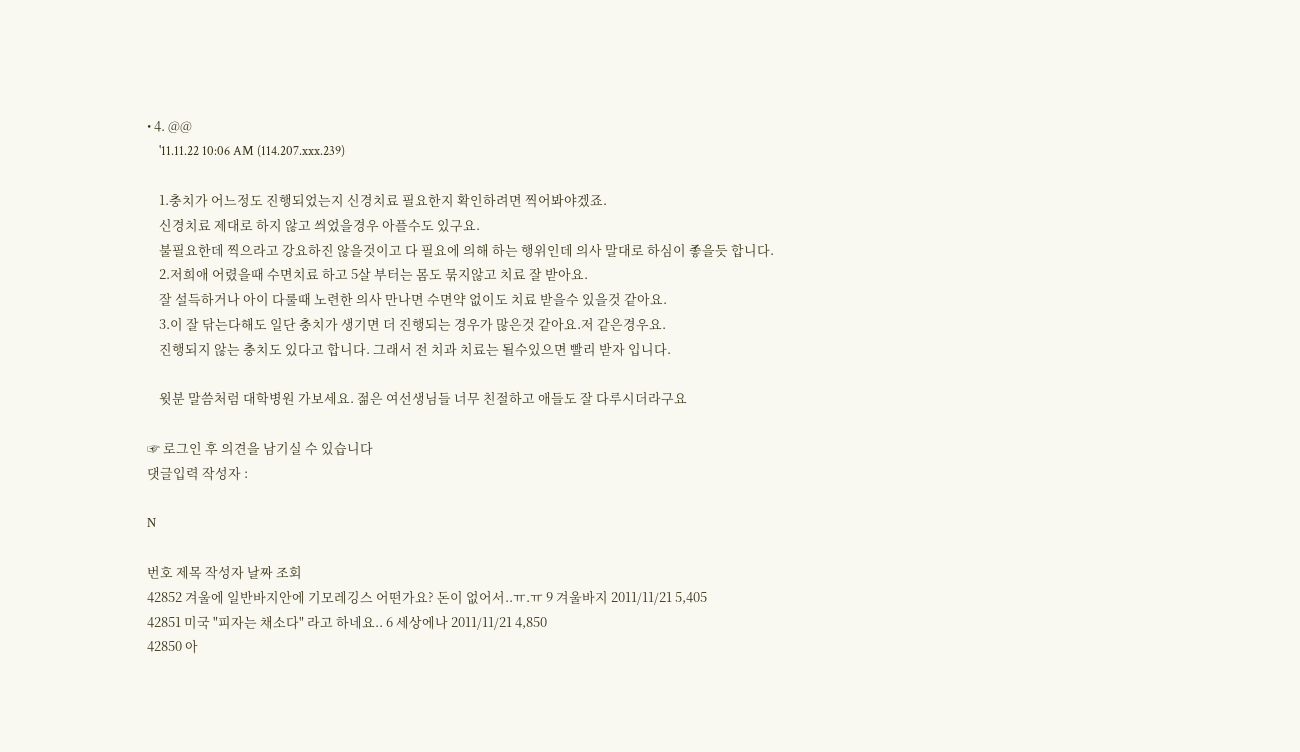• 4. @@
    '11.11.22 10:06 AM (114.207.xxx.239)

    1.충치가 어느정도 진행되었는지 신경치료 필요한지 확인하려면 찍어봐야겠죠.
    신경치료 제대로 하지 않고 씌었을경우 아플수도 있구요.
    불필요한데 찍으라고 강요하진 않을것이고 다 필요에 의해 하는 행위인데 의사 말대로 하심이 좋을듯 합니다.
    2.저희애 어렸을때 수면치료 하고 5살 부터는 몸도 묶지않고 치료 잘 받아요.
    잘 설득하거나 아이 다룰때 노련한 의사 만나면 수면약 없이도 치료 받을수 있을것 같아요.
    3.이 잘 닦는다해도 일단 충치가 생기면 더 진행되는 경우가 많은것 같아요.저 같은경우요.
    진행되지 않는 충치도 있다고 합니다. 그래서 전 치과 치료는 될수있으면 빨리 받자 입니다.

    윗분 말씀처럼 대학병원 가보세요. 젊은 여선생님들 너무 친절하고 애들도 잘 다루시더라구요

☞ 로그인 후 의견을 남기실 수 있습니다
댓글입력 작성자 :

N

번호 제목 작성자 날짜 조회
42852 겨울에 일반바지안에 기모레깅스 어떤가요? 돈이 없어서..ㅠ.ㅠ 9 겨울바지 2011/11/21 5,405
42851 미국 "피자는 채소다" 라고 하네요.. 6 세상에나 2011/11/21 4,850
42850 아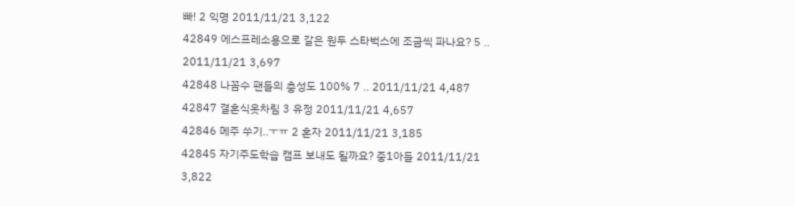빠! 2 익명 2011/11/21 3,122
42849 에스프레소용으로 갈은 원두 스타벅스에 조금씩 파나요? 5 .. 2011/11/21 3,697
42848 나꼼수 팬들의 충성도 100% 7 .. 2011/11/21 4,487
42847 결혼식옷차림 3 유정 2011/11/21 4,657
42846 메주 쑤기..ㅜㅠ 2 혼자 2011/11/21 3,185
42845 자기주도학습 캠프 보내도 될까요? 중1아들 2011/11/21 3,822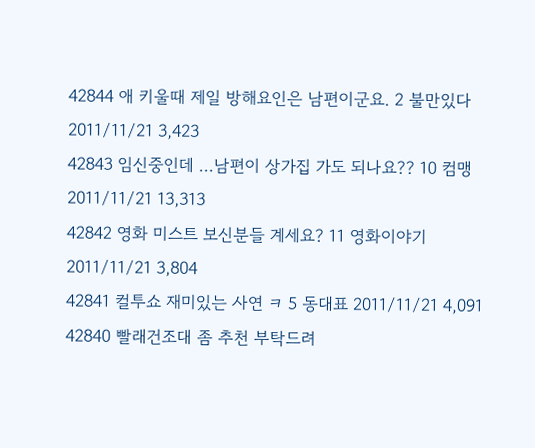42844 애 키울때 제일 방해요인은 남편이군요. 2 불만있다 2011/11/21 3,423
42843 임신중인데 ...남편이 상가집 가도 되나요?? 10 컴맹 2011/11/21 13,313
42842 영화 미스트 보신분들 계세요? 11 영화이야기 2011/11/21 3,804
42841 컬투쇼 재미있는 사연 ㅋ 5 동대표 2011/11/21 4,091
42840 빨래건조대 좀 추천 부탁드려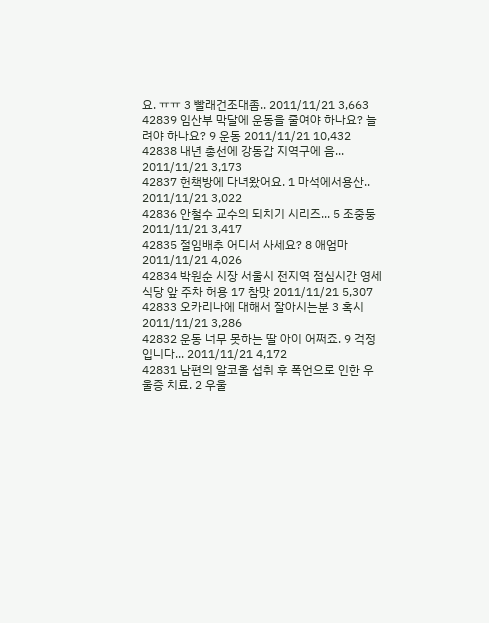요. ㅠㅠ 3 빨래건조대좀.. 2011/11/21 3,663
42839 임산부 막달에 운동을 줄여야 하나요? 늘려야 하나요? 9 운동 2011/11/21 10,432
42838 내년 총선에 강동갑 지역구에 음... 2011/11/21 3,173
42837 헌책방에 다녀왔어요. 1 마석에서용산.. 2011/11/21 3,022
42836 안철수 교수의 되치기 시리즈... 5 조중둥 2011/11/21 3,417
42835 절임배추 어디서 사세요? 8 애엄마 2011/11/21 4,026
42834 박원순 시장 서울시 전지역 점심시간 영세 식당 앞 주차 허용 17 참맛 2011/11/21 5,307
42833 오카리나에 대해서 잘아시는분 3 혹시 2011/11/21 3,286
42832 운동 너무 못하는 딸 아이 어쩌죠. 9 걱정입니다... 2011/11/21 4,172
42831 남편의 알코올 섭취 후 폭언으로 인한 우울증 치료. 2 우울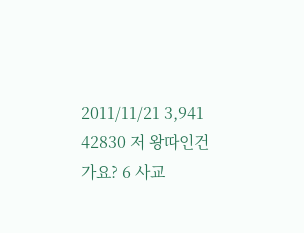2011/11/21 3,941
42830 저 왕따인건가요? 6 사교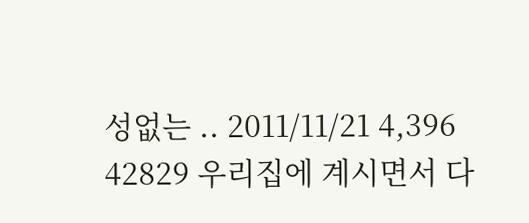성없는 .. 2011/11/21 4,396
42829 우리집에 계시면서 다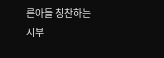른아들 칭찬하는 시부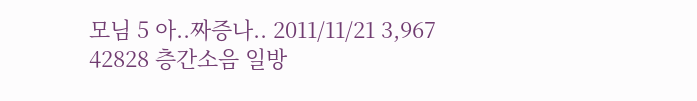모님 5 아..짜증나.. 2011/11/21 3,967
42828 층간소음 일방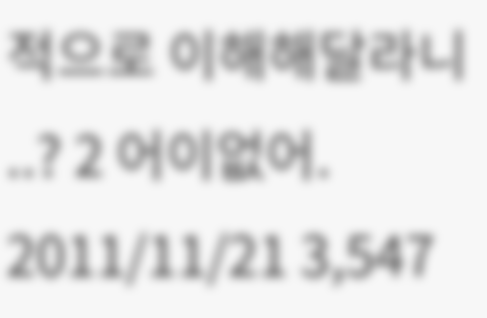적으로 이해해달라니 ..? 2 어이없어. 2011/11/21 3,547